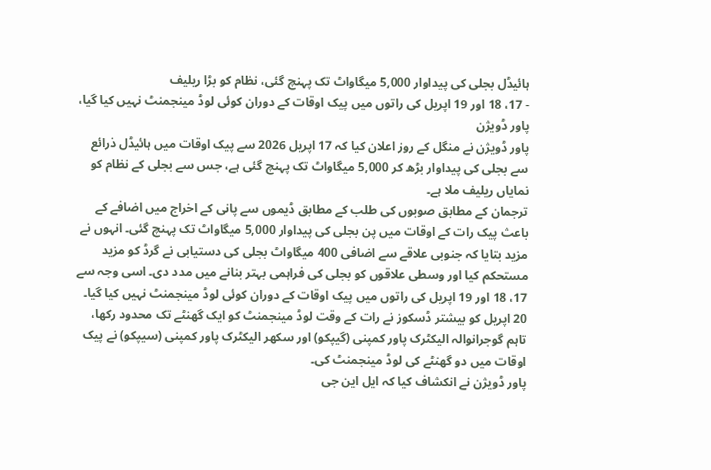ہائیڈل بجلی کی پیداوار 5,000 میگاواٹ تک پہنچ گئی، نظام کو بڑا ریلیف
- 17، 18 اور 19 اپریل کی راتوں میں پیک اوقات کے دوران کوئی لوڈ مینجمنٹ نہیں کیا گیا، پاور ڈویژن
پاور ڈویژن نے منگل کے روز اعلان کیا کہ 17 اپریل 2026 سے پیک اوقات میں ہائیڈل ذرائع سے بجلی کی پیداوار بڑھ کر 5,000 میگاواٹ تک پہنچ گئی ہے، جس سے بجلی کے نظام کو نمایاں ریلیف ملا ہے۔
ترجمان کے مطابق صوبوں کی طلب کے مطابق ڈیموں سے پانی کے اخراج میں اضافے کے باعث پیک رات کے اوقات میں پن بجلی کی پیداوار 5,000 میگاواٹ تک پہنچ گئی۔ انہوں نے مزید بتایا کہ جنوبی علاقے سے اضافی 400 میگاواٹ بجلی کی دستیابی نے گرڈ کو مزید مستحکم کیا اور وسطی علاقوں کو بجلی کی فراہمی بہتر بنانے میں مدد دی۔ اسی وجہ سے 17، 18 اور 19 اپریل کی راتوں میں پیک اوقات کے دوران کوئی لوڈ مینجمنٹ نہیں کیا گیا۔
20 اپریل کو بیشتر ڈسکوز نے رات کے وقت لوڈ مینجمنٹ کو ایک گھنٹے تک محدود رکھا، تاہم گوجرانوالہ الیکٹرک پاور کمپنی (گیپکو) اور سکھر الیکٹرک پاور کمپنی (سیپکو) نے پیک اوقات میں دو گھنٹے کی لوڈ مینجمنٹ کی۔
پاور ڈویژن نے انکشاف کیا کہ ایل این جی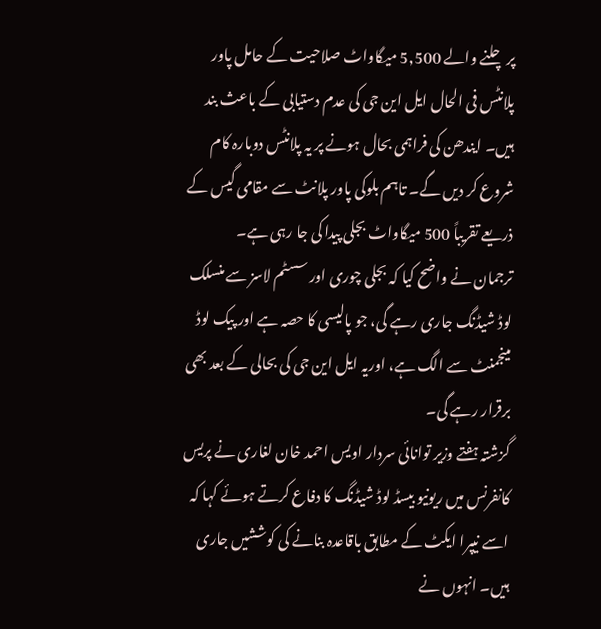پر چلنے والے 5,500 میگاواٹ صلاحیت کے حامل پاور پلانٹس فی الحال ایل این جی کی عدم دستیابی کے باعث بند ہیں۔ ایندھن کی فراہمی بحال ہونے پر یہ پلانٹس دوبارہ کام شروع کر دیں گے۔ تاہم بلوکی پاور پلانٹ سے مقامی گیس کے ذریعے تقریباً 500 میگاواٹ بجلی پیدا کی جا رہی ہے۔
ترجمان نے واضح کیا کہ بجلی چوری اور سسٹم لاسز سے منسلک لوڈ شیڈنگ جاری رہے گی، جو پالیسی کا حصہ ہے اور پیک لوڈ مینجمنٹ سے الگ ہے، اوریہ ایل این جی کی بحالی کے بعد بھی برقرار رہے گی۔
گزشتہ ہفتے وزیر توانائی سردار اویس احمد خان لغاری نے پریس کانفرنس میں ریونیو بیسڈ لوڈ شیڈنگ کا دفاع کرتے ہوئے کہا کہ اسے نیپرا ایکٹ کے مطابق باقاعدہ بنانے کی کوششیں جاری ہیں۔ انہوں نے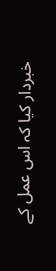خبردار کیا کہ اس عمل کے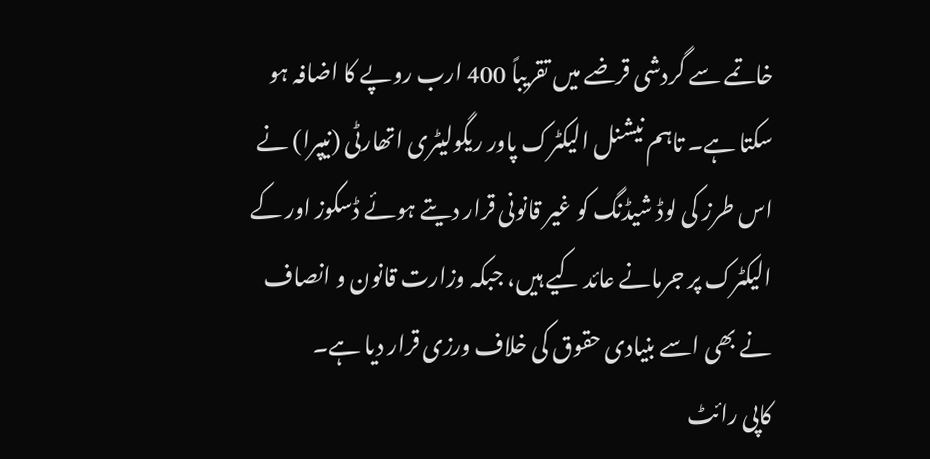خاتمے سے گردشی قرضے میں تقریباً 400 ارب روپے کا اضافہ ہو سکتا ہے۔ تاہم نیشنل الیکٹرک پاور ریگولیٹری اتھارٹی (نیپرا) نے اس طرز کی لوڈ شیڈنگ کو غیر قانونی قرار دیتے ہوئے ڈسکوز اور کے الیکٹرک پر جرمانے عائد کیے ہیں، جبکہ وزارت قانون و انصاف نے بھی اسے بنیادی حقوق کی خلاف ورزی قرار دیا ہے۔
کاپی رائٹ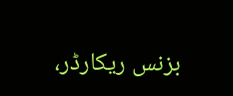بزنس ریکارڈر،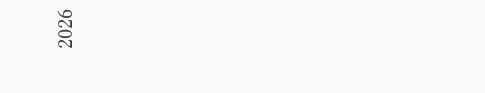2026